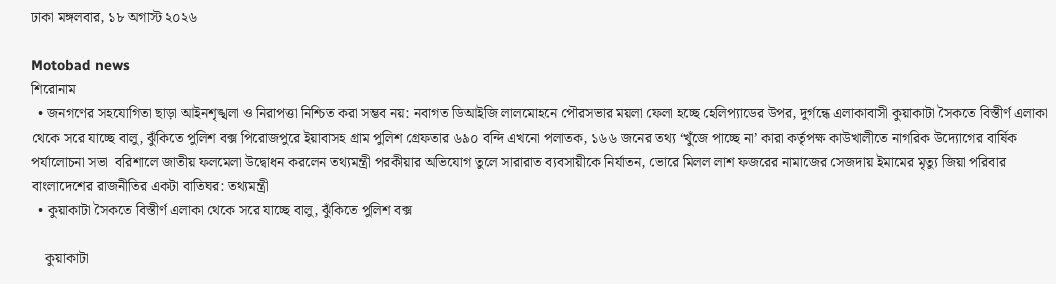ঢাকা মঙ্গলবার, ১৮ অগাস্ট ২০২৬

Motobad news
শিরোনাম
  • জনগণের সহযোগিতা ছাড়া আইনশৃঙ্খলা ও নিরাপত্তা নিশ্চিত করা সম্ভব নয়: নবাগত ডিআইজি লালমোহনে পৌরসভার ময়লা ফেলা হচ্ছে হেলিপ্যাডের উপর, দুর্গন্ধে এলাকাবাসী কুয়াকাটা সৈকতে বিস্তীর্ণ এলাকা থেকে সরে যাচ্ছে বালু, ঝুঁকিতে পুলিশ বক্স পিরোজপুরে ইয়াবাসহ গ্রাম পুলিশ গ্রেফতার ৬৯০ বন্দি এখনো পলাতক, ১৬৬ জনের তথ্য ‘খুঁজে পাচ্ছে না’ কারা কর্তৃপক্ষ কাউখালীতে নাগরিক উদ্যোগের বার্ষিক পর্যালোচনা সভা  বরিশালে জাতীয় ফলমেলা উদ্বোধন করলেন তথ্যমন্ত্রী পরকীয়ার অভিযোগ তুলে সারারাত ব্যবসায়ীকে নির্যাতন, ভোরে মিলল লাশ ফজরের নামাজের সেজদায় ইমামের মৃত্যু জিয়া পরিবার বাংলাদেশের রাজনীতির একটা বাতিঘর: তথ্যমন্ত্রী
  • কুয়াকাটা সৈকতে বিস্তীর্ণ এলাকা থেকে সরে যাচ্ছে বালু, ঝুঁকিতে পুলিশ বক্স

    কুয়াকাটা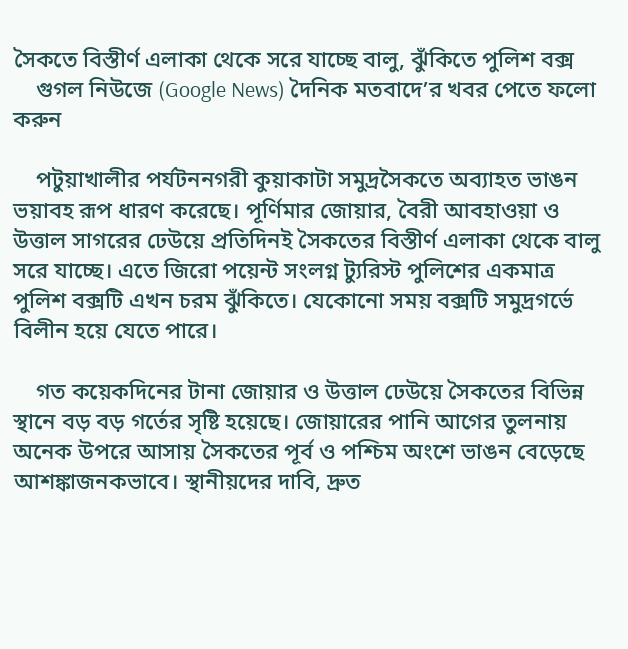সৈকতে বিস্তীর্ণ এলাকা থেকে সরে যাচ্ছে বালু, ঝুঁকিতে পুলিশ বক্স
    গুগল নিউজে (Google News) দৈনিক মতবাদে’র খবর পেতে ফলো করুন

    পটুয়াখালীর পর্যটননগরী কুয়াকাটা সমুদ্রসৈকতে অব্যাহত ভাঙন ভয়াবহ রূপ ধারণ করেছে। পূর্ণিমার জোয়ার, বৈরী আবহাওয়া ও উত্তাল সাগরের ঢেউয়ে প্রতিদিনই সৈকতের বিস্তীর্ণ এলাকা থেকে বালু সরে যাচ্ছে। এতে জিরো পয়েন্ট সংলগ্ন ট্যুরিস্ট পুলিশের একমাত্র পুলিশ বক্সটি এখন চরম ঝুঁকিতে। যেকোনো সময় বক্সটি সমুদ্রগর্ভে বিলীন হয়ে যেতে পারে।

    গত কয়েকদিনের টানা জোয়ার ও উত্তাল ঢেউয়ে সৈকতের বিভিন্ন স্থানে বড় বড় গর্তের সৃষ্টি হয়েছে। জোয়ারের পানি আগের তুলনায় অনেক উপরে আসায় সৈকতের পূর্ব ও পশ্চিম অংশে ভাঙন বেড়েছে আশঙ্কাজনকভাবে। স্থানীয়দের দাবি, দ্রুত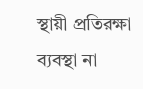স্থায়ী প্রতিরক্ষা ব্যবস্থা না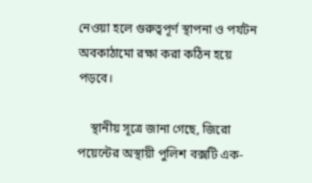নেওয়া হলে গুরুত্বপূর্ণ স্থাপনা ও পর্যটন অবকাঠামো রক্ষা করা কঠিন হয়ে পড়বে।

    স্থানীয় সূত্রে জানা গেছে, জিরো পয়েন্টের অস্থায়ী পুলিশ বক্সটি এক-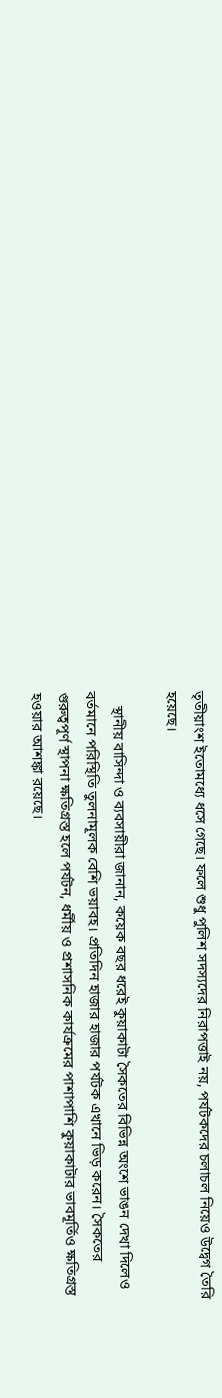তৃতীয়াংশ ইতোমধ্যে ধসে গেছে। ফলে শুধু পুলিশ সদস্যদের নিরাপত্তাই নয়, পর্যটকদের চলাচল নিয়েও উদ্বেগ তৈরি হয়েছে।

    স্থানীয় বাসিন্দা ও ব্যবসায়ীরা জানান, কয়েক বছর ধরেই কুয়াকাটা সৈকতের বিভিন্ন অংশে ভাঙন দেখা দিলেও বর্তমানে পরিস্থিতি তুলনামূলক বেশি ভয়াবহ। প্রতিদিন হাজার হাজার পর্যটক এখানে ভিড় করেন। সৈকতের গুরুত্বপূর্ণ স্থাপনা ক্ষতিগ্রস্ত হলে পর্যটন, ধর্মীয় ও প্রশাসনিক কার্যক্রমের পাশাপাশি কুয়াকাটার ভাবমূর্তিও ক্ষতিগ্রস্ত হওয়ার আশঙ্কা রয়েছে।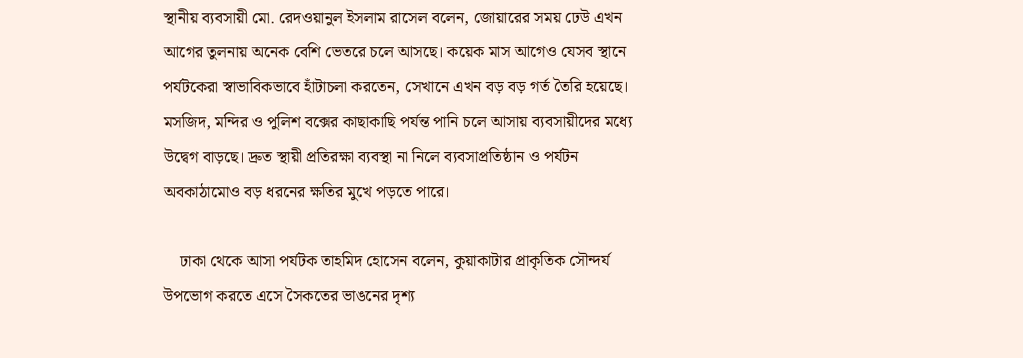স্থানীয় ব্যবসায়ী মো. রেদওয়ানুল ইসলাম রাসেল বলেন, জোয়ারের সময় ঢেউ এখন আগের তুলনায় অনেক বেশি ভেতরে চলে আসছে। কয়েক মাস আগেও যেসব স্থানে পর্যটকেরা স্বাভাবিকভাবে হাঁটাচলা করতেন, সেখানে এখন বড় বড় গর্ত তৈরি হয়েছে। মসজিদ, মন্দির ও পুলিশ বক্সের কাছাকাছি পর্যন্ত পানি চলে আসায় ব্যবসায়ীদের মধ্যে উদ্বেগ বাড়ছে। দ্রুত স্থায়ী প্রতিরক্ষা ব্যবস্থা না নিলে ব্যবসাপ্রতিষ্ঠান ও পর্যটন অবকাঠামোও বড় ধরনের ক্ষতির মুখে পড়তে পারে।

    ঢাকা থেকে আসা পর্যটক তাহমিদ হোসেন বলেন, কুয়াকাটার প্রাকৃতিক সৌন্দর্য উপভোগ করতে এসে সৈকতের ভাঙনের দৃশ্য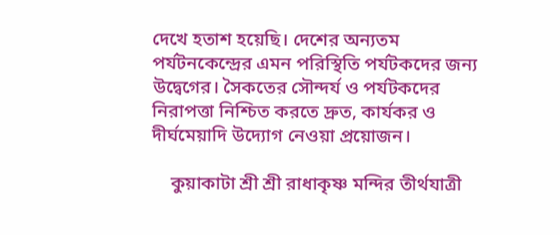দেখে হতাশ হয়েছি। দেশের অন্যতম পর্যটনকেন্দ্রের এমন পরিস্থিতি পর্যটকদের জন্য উদ্বেগের। সৈকতের সৌন্দর্য ও পর্যটকদের নিরাপত্তা নিশ্চিত করতে দ্রুত, কার্যকর ও দীর্ঘমেয়াদি উদ্যোগ নেওয়া প্রয়োজন।

    কুয়াকাটা শ্রী শ্রী রাধাকৃষ্ণ মন্দির তীর্থযাত্রী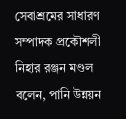সেবাশ্রমের সাধারণ সম্পাদক প্রকৌশলী নিহার রঞ্জন মণ্ডল বলেন, পানি উন্নয়ন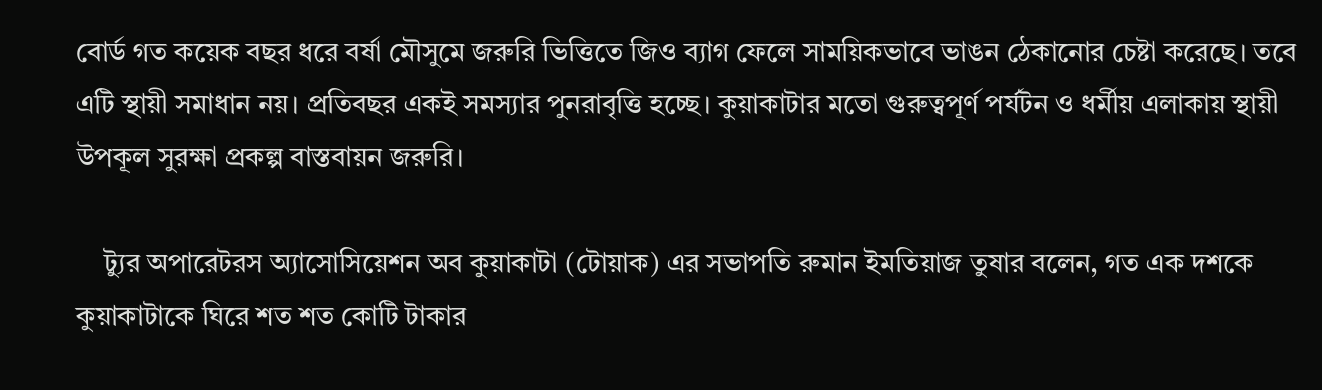বোর্ড গত কয়েক বছর ধরে বর্ষা মৌসুমে জরুরি ভিত্তিতে জিও ব্যাগ ফেলে সাময়িকভাবে ভাঙন ঠেকানোর চেষ্টা করেছে। তবে এটি স্থায়ী সমাধান নয়। প্রতিবছর একই সমস্যার পুনরাবৃত্তি হচ্ছে। কুয়াকাটার মতো গুরুত্বপূর্ণ পর্যটন ও ধর্মীয় এলাকায় স্থায়ী উপকূল সুরক্ষা প্রকল্প বাস্তবায়ন জরুরি।

    ট্যুর অপারেটরস অ্যাসোসিয়েশন অব কুয়াকাটা (টোয়াক) এর সভাপতি রুমান ইমতিয়াজ তুষার বলেন, গত এক দশকে কুয়াকাটাকে ঘিরে শত শত কোটি টাকার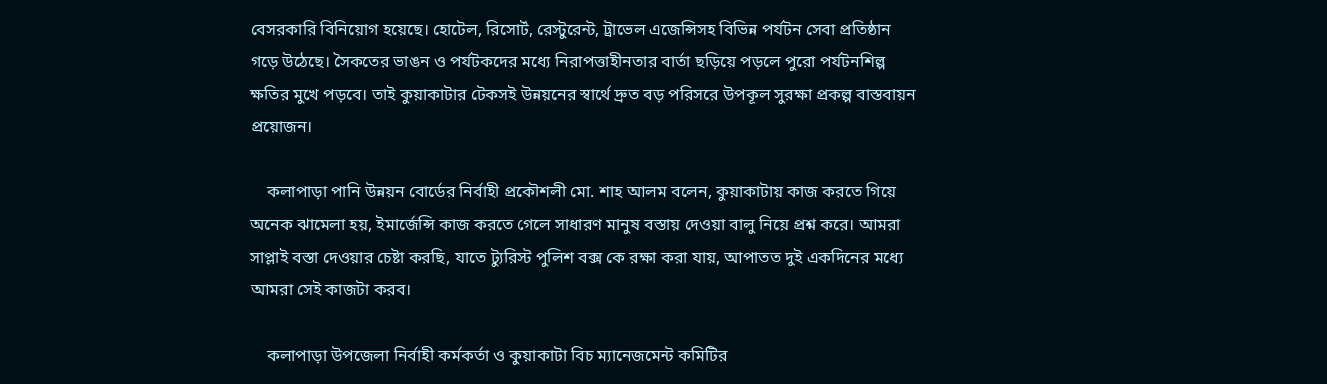বেসরকারি বিনিয়োগ হয়েছে। হোটেল, রিসোর্ট, রেস্টুরেন্ট, ট্রাভেল এজেন্সিসহ বিভিন্ন পর্যটন সেবা প্রতিষ্ঠান গড়ে উঠেছে। সৈকতের ভাঙন ও পর্যটকদের মধ্যে নিরাপত্তাহীনতার বার্তা ছড়িয়ে পড়লে পুরো পর্যটনশিল্প ক্ষতির মুখে পড়বে। তাই কুয়াকাটার টেকসই উন্নয়নের স্বার্থে দ্রুত বড় পরিসরে উপকূল সুরক্ষা প্রকল্প বাস্তবায়ন প্রয়োজন।

    কলাপাড়া পানি উন্নয়ন বোর্ডের নির্বাহী প্রকৌশলী মো. শাহ আলম বলেন, কুয়াকাটায় কাজ করতে গিয়ে অনেক ঝামেলা হয়, ইমার্জেন্সি কাজ করতে গেলে সাধারণ মানুষ বস্তায় দেওয়া বালু নিয়ে প্রশ্ন করে। আমরা সাপ্লাই বস্তা দেওয়ার চেষ্টা করছি, যাতে ট্যুরিস্ট পুলিশ বক্স কে রক্ষা করা যায়, আপাতত দুই একদিনের মধ্যে আমরা সেই কাজটা করব।

    কলাপাড়া উপজেলা নির্বাহী কর্মকর্তা ও কুয়াকাটা বিচ ম্যানেজমেন্ট কমিটির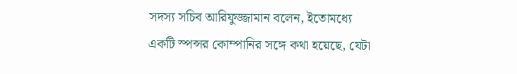সদস্য সচিব আরিফুজ্জামান বলেন, ইতোমধ্যে একটি স্পন্সর কোম্পানির সঙ্গে কথা হয়েছে, যেটা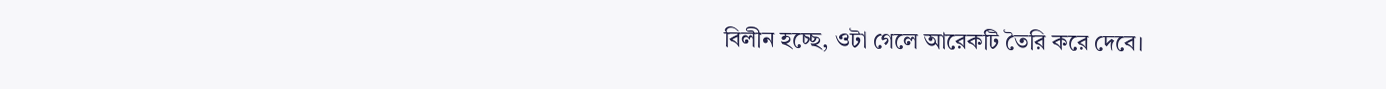বিলীন হচ্ছে, ওটা গেলে আরেকটি তৈরি করে দেবে।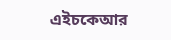এইচকেআর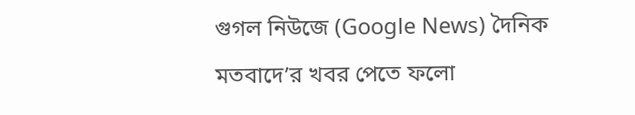গুগল নিউজে (Google News) দৈনিক মতবাদে’র খবর পেতে ফলো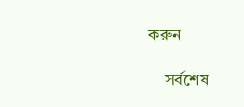করুন

    সর্বশেষ